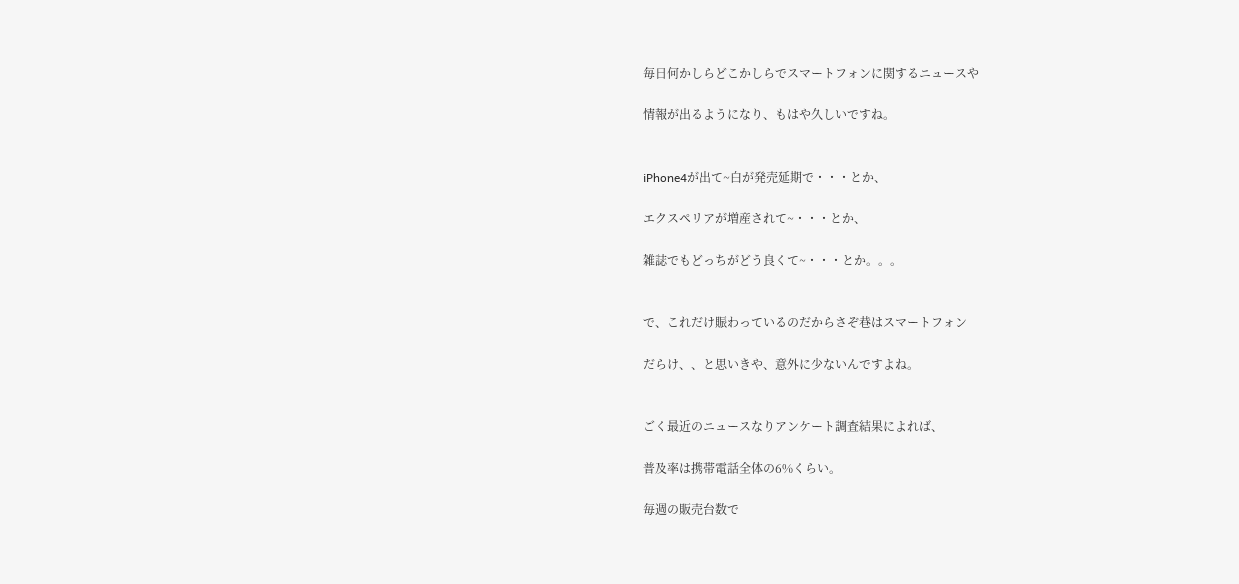毎日何かしらどこかしらでスマートフォンに関するニュースや

情報が出るようになり、もはや久しいですね。


iPhone4が出て~白が発売延期で・・・とか、

エクスペリアが増産されて~・・・とか、

雑誌でもどっちがどう良くて~・・・とか。。。


で、これだけ賑わっているのだからさぞ巷はスマートフォン

だらけ、、と思いきや、意外に少ないんですよね。


ごく最近のニュースなりアンケート調査結果によれば、

普及率は携帯電話全体の6%くらい。

毎週の販売台数で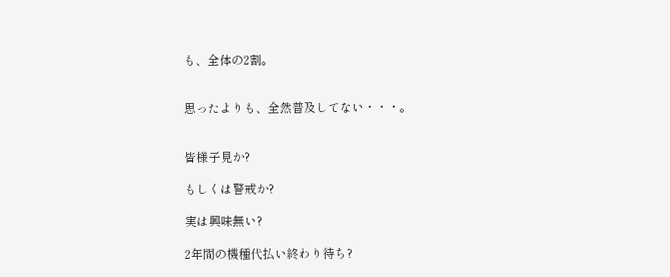も、全体の2割。


思ったよりも、全然普及してない・・・。


皆様子見か?

もしくは警戒か?

実は興味無い?

2年間の機種代払い終わり待ち?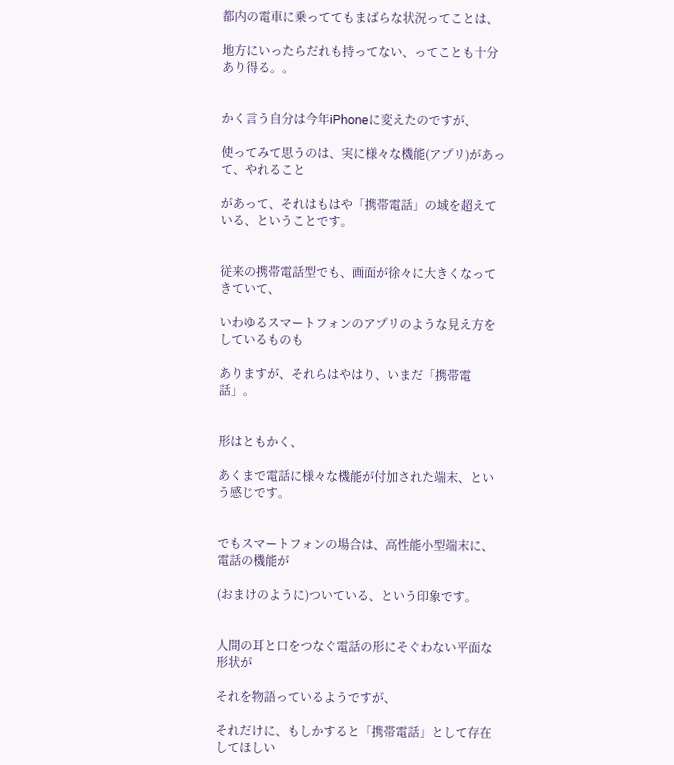都内の電車に乗っててもまばらな状況ってことは、

地方にいったらだれも持ってない、ってことも十分あり得る。。


かく言う自分は今年iPhoneに変えたのですが、

使ってみて思うのは、実に様々な機能(アプリ)があって、やれること

があって、それはもはや「携帯電話」の域を超えている、ということです。


従来の携帯電話型でも、画面が徐々に大きくなってきていて、

いわゆるスマートフォンのアプリのような見え方をしているものも

ありますが、それらはやはり、いまだ「携帯電話」。


形はともかく、

あくまで電話に様々な機能が付加された端末、という感じです。


でもスマートフォンの場合は、高性能小型端末に、電話の機能が

(おまけのように)ついている、という印象です。


人間の耳と口をつなぐ電話の形にそぐわない平面な形状が

それを物語っているようですが、

それだけに、もしかすると「携帯電話」として存在してほしい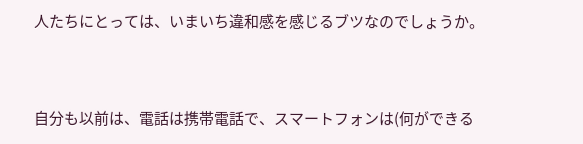人たちにとっては、いまいち違和感を感じるブツなのでしょうか。


自分も以前は、電話は携帯電話で、スマートフォンは(何ができる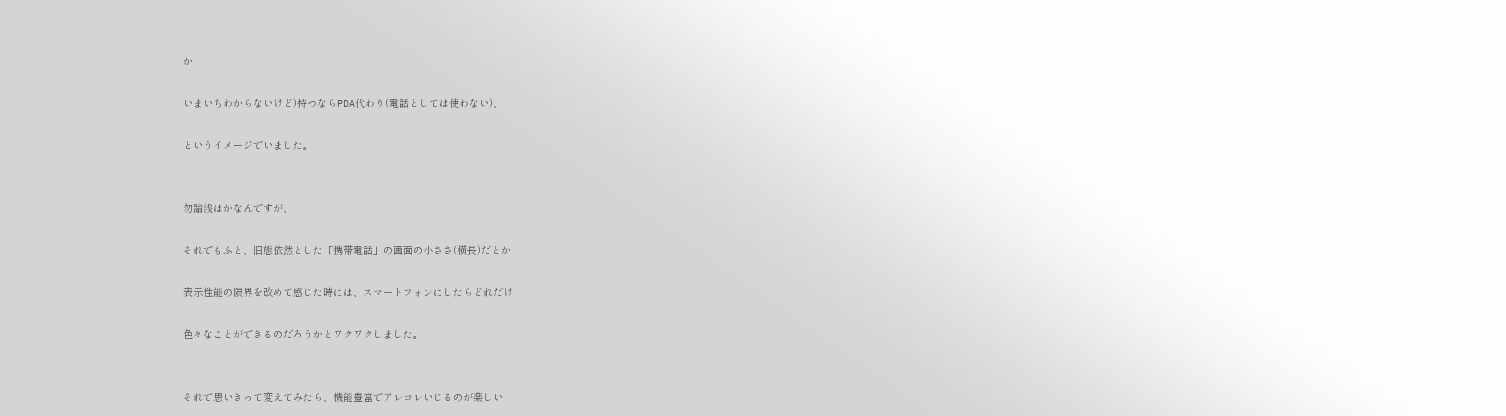か

いまいちわからないけど)持つならPDA代わり(電話としては使わない)、

というイメージでいました。


勿論浅はかなんですが、

それでもふと、旧態依然とした「携帯電話」の画面の小ささ(横長)だとか

表示性能の限界を改めて感じた時には、スマートフォンにしたらどれだけ

色々なことができるのだろうかとワクワクしました。


それで思いきって変えてみたら、機能豊富でアレコレいじるのが楽しい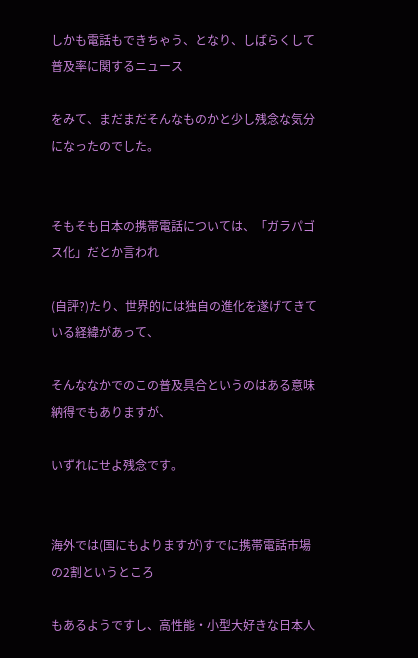しかも電話もできちゃう、となり、しばらくして普及率に関するニュース

をみて、まだまだそんなものかと少し残念な気分になったのでした。


そもそも日本の携帯電話については、「ガラパゴス化」だとか言われ

(自評?)たり、世界的には独自の進化を遂げてきている経緯があって、

そんななかでのこの普及具合というのはある意味納得でもありますが、

いずれにせよ残念です。


海外では(国にもよりますが)すでに携帯電話市場の2割というところ

もあるようですし、高性能・小型大好きな日本人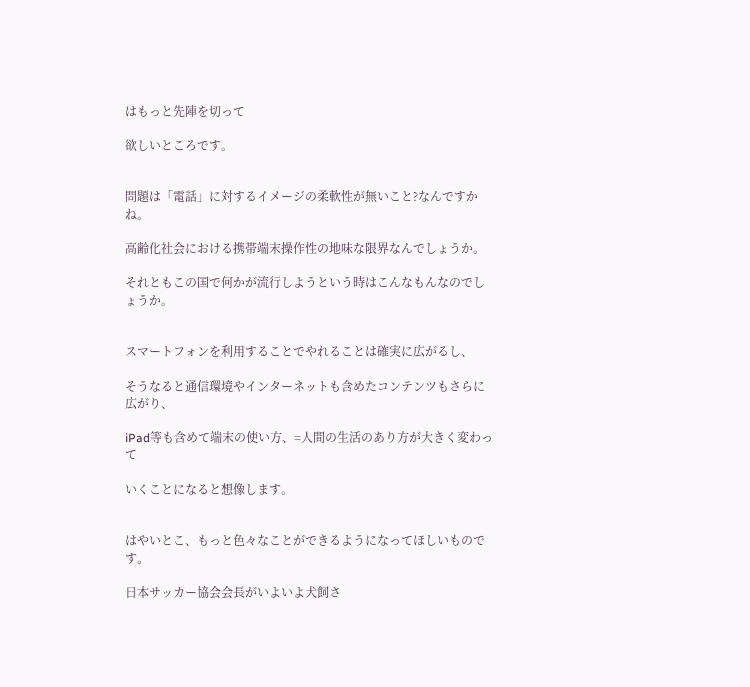はもっと先陣を切って

欲しいところです。


問題は「電話」に対するイメージの柔軟性が無いこと?なんですかね。

高齢化社会における携帯端末操作性の地味な限界なんでしょうか。

それともこの国で何かが流行しようという時はこんなもんなのでしょうか。


スマートフォンを利用することでやれることは確実に広がるし、

そうなると通信環境やインターネットも含めたコンテンツもさらに広がり、

iPad等も含めて端末の使い方、=人間の生活のあり方が大きく変わって

いくことになると想像します。


はやいとこ、もっと色々なことができるようになってほしいものです。

日本サッカー協会会長がいよいよ犬飼さ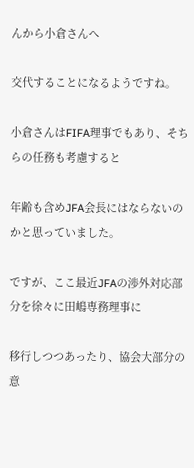んから小倉さんへ

交代することになるようですね。

小倉さんはFIFA理事でもあり、そちらの任務も考慮すると

年齢も含めJFA会長にはならないのかと思っていました。

ですが、ここ最近JFAの渉外対応部分を徐々に田嶋専務理事に

移行しつつあったり、協会大部分の意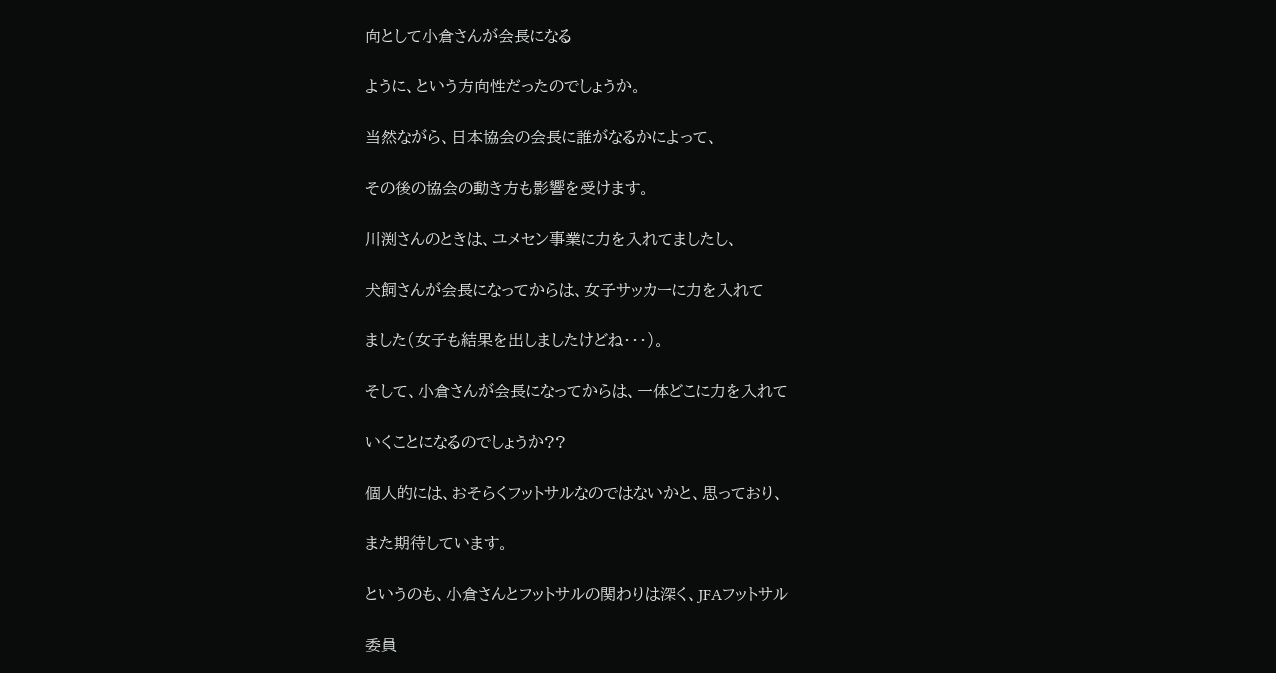向として小倉さんが会長になる

ように、という方向性だったのでしょうか。

当然ながら、日本協会の会長に誰がなるかによって、

その後の協会の動き方も影響を受けます。

川渕さんのときは、ユメセン事業に力を入れてましたし、

犬飼さんが会長になってからは、女子サッカーに力を入れて

ました(女子も結果を出しましたけどね・・・)。

そして、小倉さんが会長になってからは、一体どこに力を入れて

いくことになるのでしょうか??

個人的には、おそらくフットサルなのではないかと、思っており、

また期待しています。

というのも、小倉さんとフットサルの関わりは深く、JFAフットサル

委員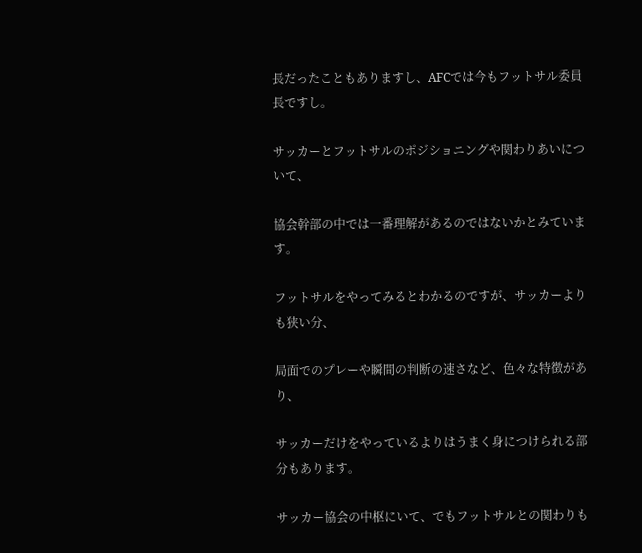長だったこともありますし、AFCでは今もフットサル委員長ですし。

サッカーとフットサルのポジショニングや関わりあいについて、

協会幹部の中では一番理解があるのではないかとみています。

フットサルをやってみるとわかるのですが、サッカーよりも狭い分、

局面でのプレーや瞬間の判断の速さなど、色々な特徴があり、

サッカーだけをやっているよりはうまく身につけられる部分もあります。

サッカー協会の中枢にいて、でもフットサルとの関わりも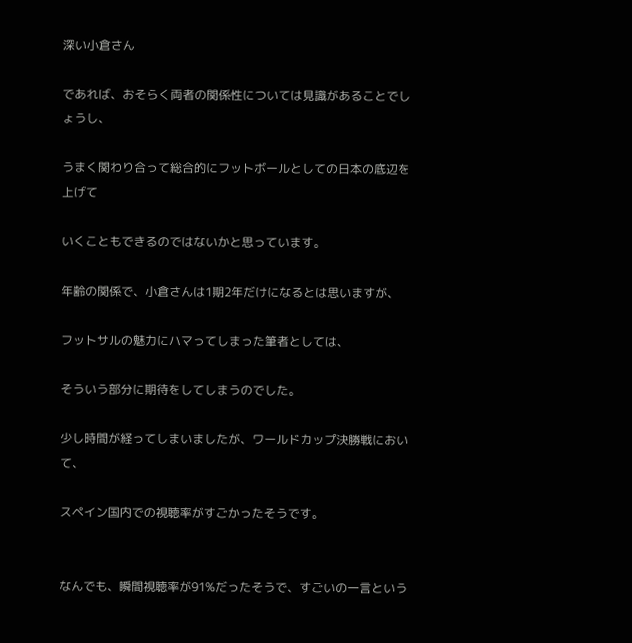深い小倉さん

であれば、おそらく両者の関係性については見識があることでしょうし、

うまく関わり合って総合的にフットボールとしての日本の底辺を上げて

いくこともできるのではないかと思っています。

年齢の関係で、小倉さんは1期2年だけになるとは思いますが、

フットサルの魅力にハマってしまった筆者としては、

そういう部分に期待をしてしまうのでした。

少し時間が経ってしまいましたが、ワールドカップ決勝戦において、

スペイン国内での視聴率がすごかったそうです。


なんでも、瞬間視聴率が91%だったそうで、すごいの一言という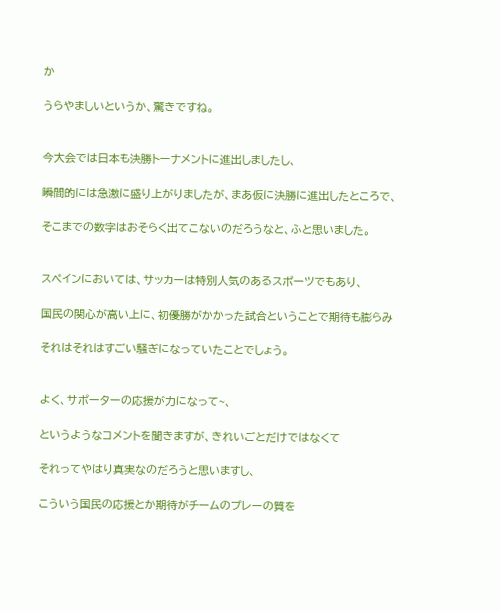か

うらやましいというか、驚きですね。


今大会では日本も決勝トーナメントに進出しましたし、

瞬間的には急激に盛り上がりましたが、まあ仮に決勝に進出したところで、

そこまでの数字はおそらく出てこないのだろうなと、ふと思いました。


スペインにおいては、サッカーは特別人気のあるスポーツでもあり、

国民の関心が高い上に、初優勝がかかった試合ということで期待も膨らみ

それはそれはすごい騒ぎになっていたことでしょう。


よく、サポーターの応援が力になって~、

というようなコメントを聞きますが、きれいごとだけではなくて

それってやはり真実なのだろうと思いますし、

こういう国民の応援とか期待がチームのプレーの質を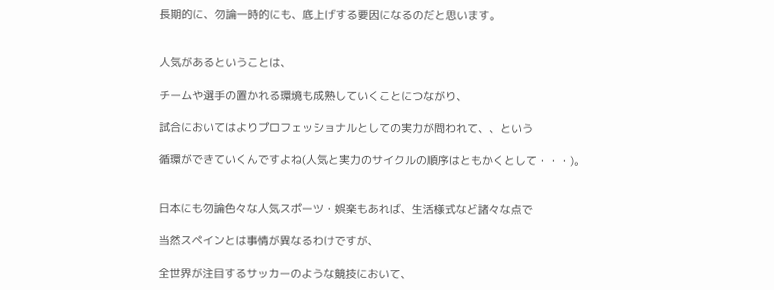長期的に、勿論一時的にも、底上げする要因になるのだと思います。


人気があるということは、

チームや選手の置かれる環境も成熟していくことにつながり、

試合においてはよりプロフェッショナルとしての実力が問われて、、という

循環ができていくんですよね(人気と実力のサイクルの順序はともかくとして・・・)。


日本にも勿論色々な人気スポーツ・娯楽もあれば、生活様式など諸々な点で

当然スペインとは事情が異なるわけですが、

全世界が注目するサッカーのような競技において、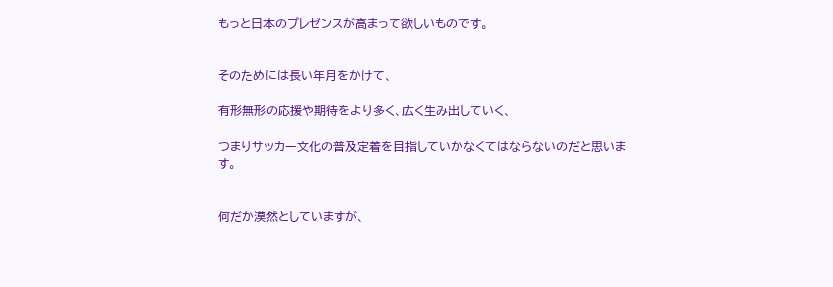もっと日本のプレゼンスが高まって欲しいものです。


そのためには長い年月をかけて、

有形無形の応援や期待をより多く、広く生み出していく、

つまりサッカー文化の普及定着を目指していかなくてはならないのだと思います。


何だか漠然としていますが、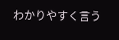わかりやすく言う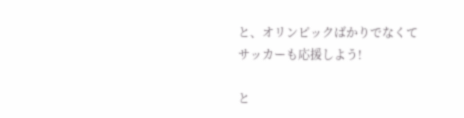と、オリンピックばかりでなくてサッカーも応援しよう!

と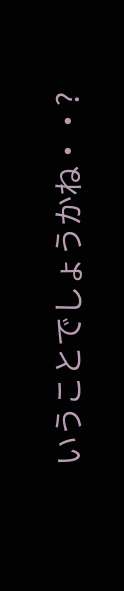いうことでしょうかね・・?